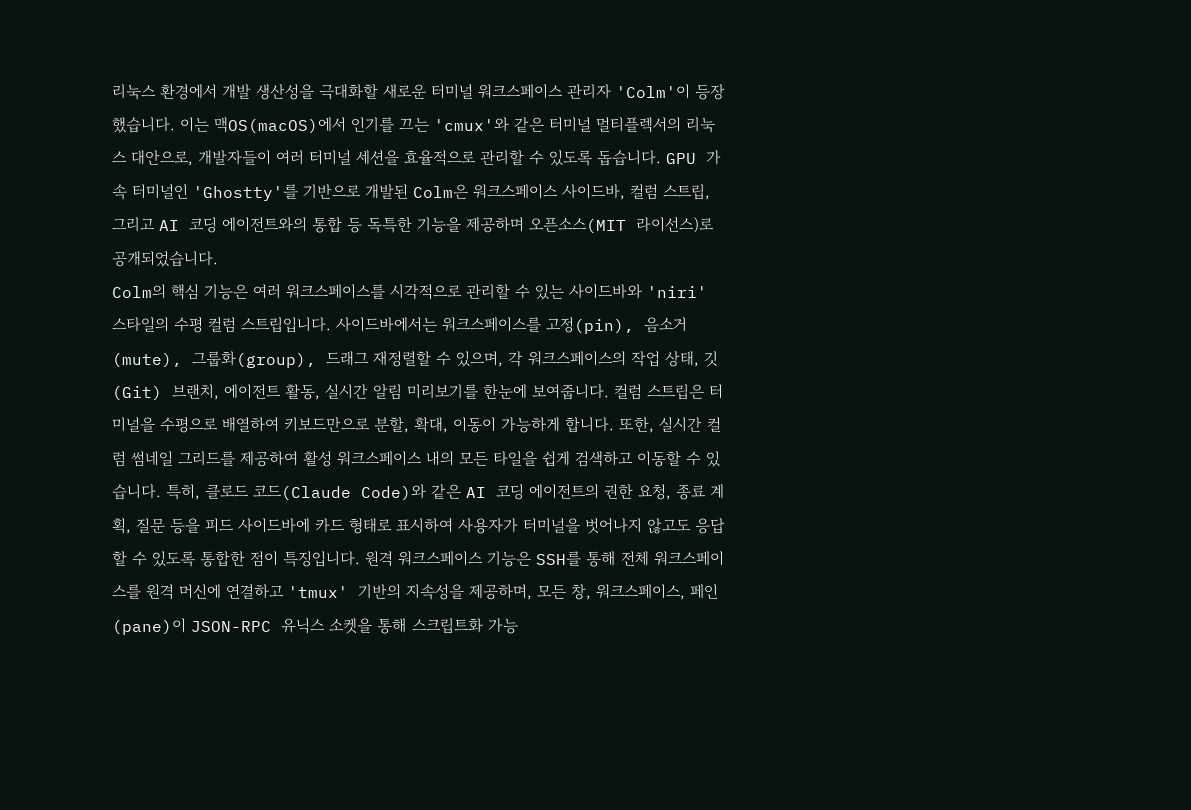리눅스 환경에서 개발 생산성을 극대화할 새로운 터미널 워크스페이스 관리자 'Colm'이 등장했습니다. 이는 맥OS(macOS)에서 인기를 끄는 'cmux'와 같은 터미널 멀티플렉서의 리눅스 대안으로, 개발자들이 여러 터미널 세션을 효율적으로 관리할 수 있도록 돕습니다. GPU 가속 터미널인 'Ghostty'를 기반으로 개발된 Colm은 워크스페이스 사이드바, 컬럼 스트립, 그리고 AI 코딩 에이전트와의 통합 등 독특한 기능을 제공하며 오픈소스(MIT 라이선스)로 공개되었습니다.
Colm의 핵심 기능은 여러 워크스페이스를 시각적으로 관리할 수 있는 사이드바와 'niri' 스타일의 수평 컬럼 스트립입니다. 사이드바에서는 워크스페이스를 고정(pin), 음소거(mute), 그룹화(group), 드래그 재정렬할 수 있으며, 각 워크스페이스의 작업 상태, 깃(Git) 브랜치, 에이전트 활동, 실시간 알림 미리보기를 한눈에 보여줍니다. 컬럼 스트립은 터미널을 수평으로 배열하여 키보드만으로 분할, 확대, 이동이 가능하게 합니다. 또한, 실시간 컬럼 썸네일 그리드를 제공하여 활성 워크스페이스 내의 모든 타일을 쉽게 검색하고 이동할 수 있습니다. 특히, 클로드 코드(Claude Code)와 같은 AI 코딩 에이전트의 권한 요청, 종료 계획, 질문 등을 피드 사이드바에 카드 형태로 표시하여 사용자가 터미널을 벗어나지 않고도 응답할 수 있도록 통합한 점이 특징입니다. 원격 워크스페이스 기능은 SSH를 통해 전체 워크스페이스를 원격 머신에 연결하고 'tmux' 기반의 지속성을 제공하며, 모든 창, 워크스페이스, 페인(pane)이 JSON-RPC 유닉스 소켓을 통해 스크립트화 가능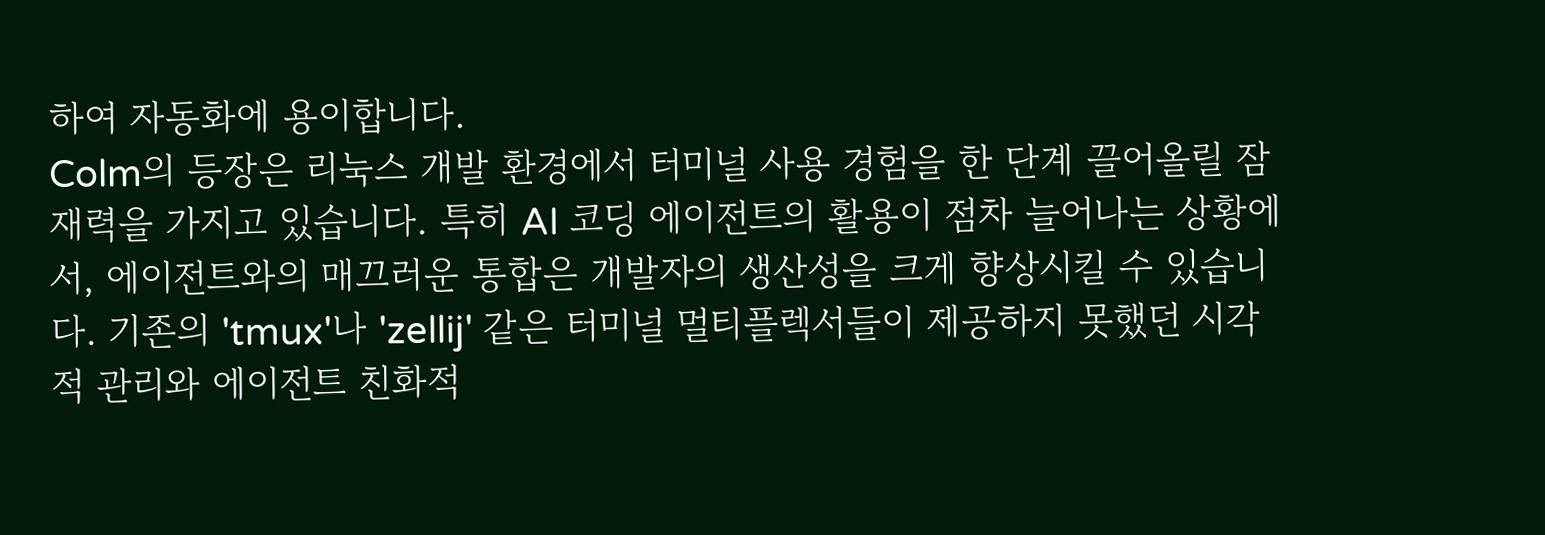하여 자동화에 용이합니다.
Colm의 등장은 리눅스 개발 환경에서 터미널 사용 경험을 한 단계 끌어올릴 잠재력을 가지고 있습니다. 특히 AI 코딩 에이전트의 활용이 점차 늘어나는 상황에서, 에이전트와의 매끄러운 통합은 개발자의 생산성을 크게 향상시킬 수 있습니다. 기존의 'tmux'나 'zellij' 같은 터미널 멀티플렉서들이 제공하지 못했던 시각적 관리와 에이전트 친화적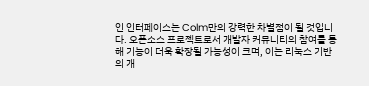인 인터페이스는 Colm만의 강력한 차별점이 될 것입니다. 오픈소스 프로젝트로서 개발자 커뮤니티의 참여를 통해 기능이 더욱 확장될 가능성이 크며, 이는 리눅스 기반의 개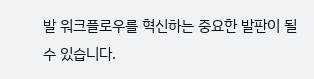발 워크플로우를 혁신하는 중요한 발판이 될 수 있습니다.